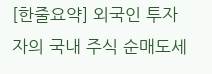[한줄요약] 외국인 투자자의 국내 주식 순매도세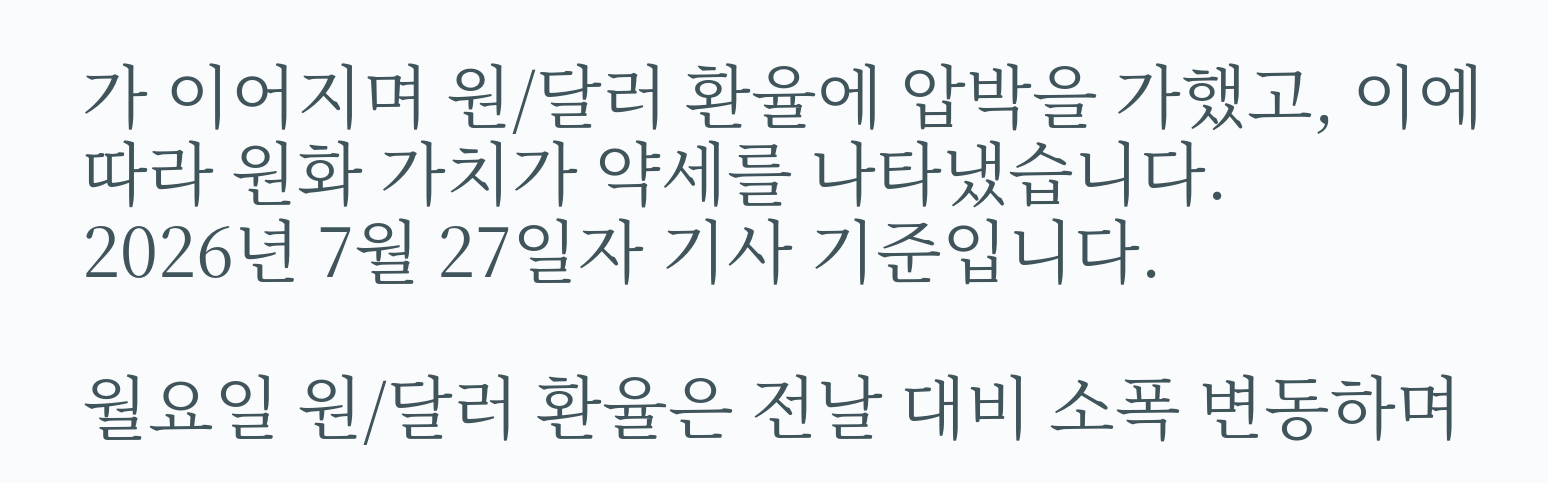가 이어지며 원/달러 환율에 압박을 가했고, 이에 따라 원화 가치가 약세를 나타냈습니다.
2026년 7월 27일자 기사 기준입니다.

월요일 원/달러 환율은 전날 대비 소폭 변동하며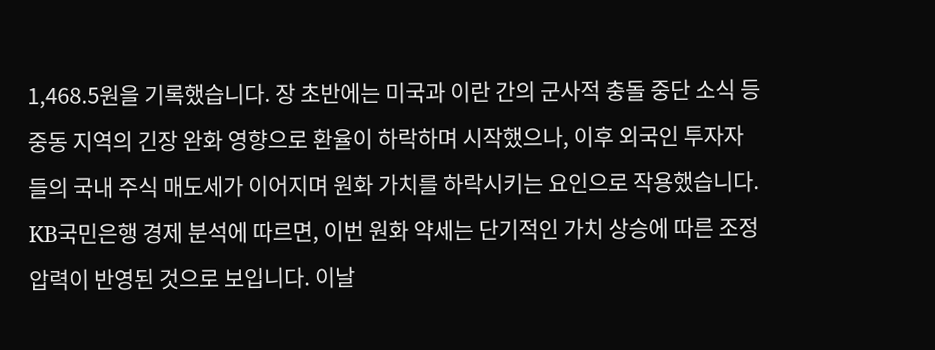1,468.5원을 기록했습니다. 장 초반에는 미국과 이란 간의 군사적 충돌 중단 소식 등 중동 지역의 긴장 완화 영향으로 환율이 하락하며 시작했으나, 이후 외국인 투자자들의 국내 주식 매도세가 이어지며 원화 가치를 하락시키는 요인으로 작용했습니다.
KB국민은행 경제 분석에 따르면, 이번 원화 약세는 단기적인 가치 상승에 따른 조정 압력이 반영된 것으로 보입니다. 이날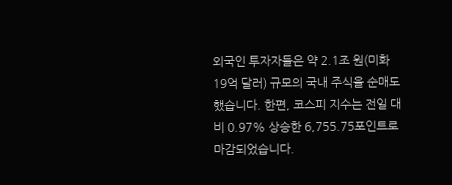외국인 투자자들은 약 2.1조 원(미화 19억 달러) 규모의 국내 주식을 순매도했습니다. 한편, 코스피 지수는 전일 대비 0.97% 상승한 6,755.75포인트로 마감되었습니다.